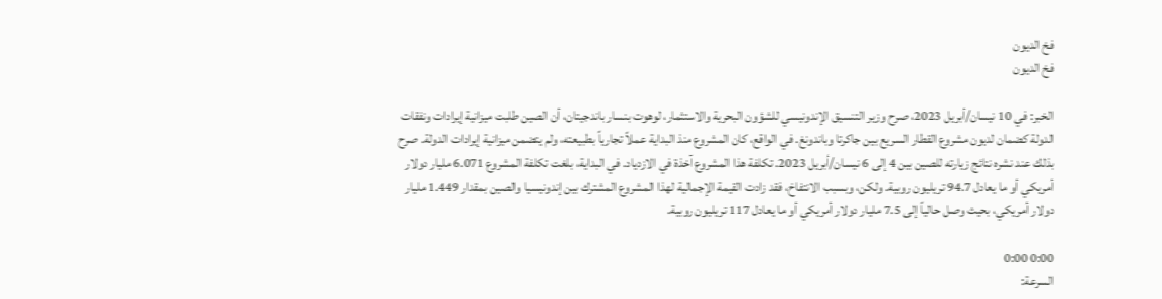فخ الديون
فخ الديون

الخبر: في 10 نيسان/أبريل 2023، صرح وزير التنسيق الإندونيسي للشؤون البحرية والاستثمار، لوهوت بنسار باندجيتان، أن الصين طلبت ميزانية إيرادات ونفقات الدولة كضمان لديون مشروع القطار السريع بين جاكرتا وباندونغ. في الواقع، كان المشروع منذ البداية عملاً تجارياً بطبيعته، ولم يتضمن ميزانية إيرادات الدولة. صرح بذلك عند نشره نتائج زيارته للصين بين 4 إلى 6 نيسان/أبريل 2023. تكلفة هذا المشروع آخذة في الازدياد. في البداية، بلغت تكلفة المشروع 6.071 مليار دولار أمريكي أو ما يعادل 94.7 تريليون روبية. ولكن، وبسبب الانتفاخ، فقد زادت القيمة الإجمالية لهذا المشروع المشترك بين إندونيسيا والصين بمقدار 1.449 مليار دولار أمريكي، بحيث وصل حالياً إلى 7.5 مليار دولار أمريكي أو ما يعادل 117 تريليون روبية.

0:00 0:00
السرعة: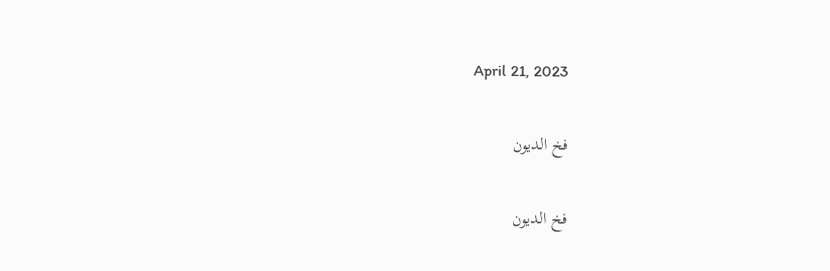April 21, 2023

فخ الديون

فخ الديون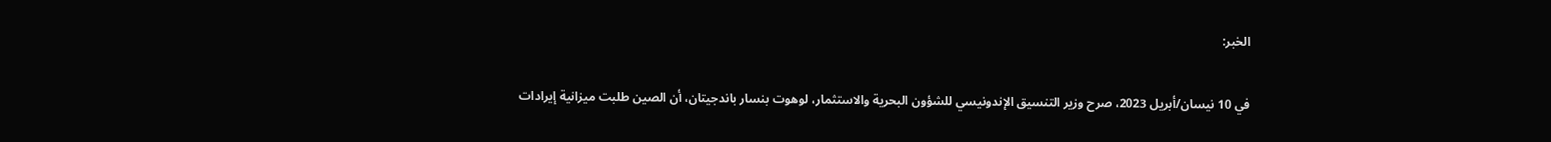الخبر:

في 10 نيسان/أبريل 2023، صرح وزير التنسيق الإندونيسي للشؤون البحرية والاستثمار، لوهوت بنسار باندجيتان، أن الصين طلبت ميزانية إيرادات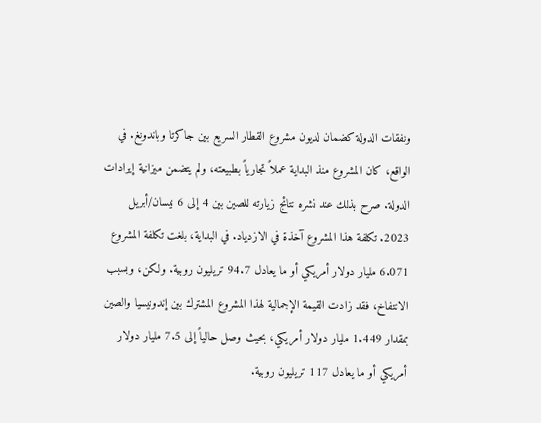ونفقات الدولة كضمان لديون مشروع القطار السريع بين جاكرتا وباندونغ. في الواقع، كان المشروع منذ البداية عملاً تجارياً بطبيعته، ولم يتضمن ميزانية إيرادات الدولة. صرح بذلك عند نشره نتائج زيارته للصين بين 4 إلى 6 نيسان/أبريل 2023. تكلفة هذا المشروع آخذة في الازدياد. في البداية، بلغت تكلفة المشروع 6.071 مليار دولار أمريكي أو ما يعادل 94.7 تريليون روبية. ولكن، وبسبب الانتفاخ، فقد زادت القيمة الإجمالية لهذا المشروع المشترك بين إندونيسيا والصين بمقدار 1.449 مليار دولار أمريكي، بحيث وصل حالياً إلى 7.5 مليار دولار أمريكي أو ما يعادل 117 تريليون روبية.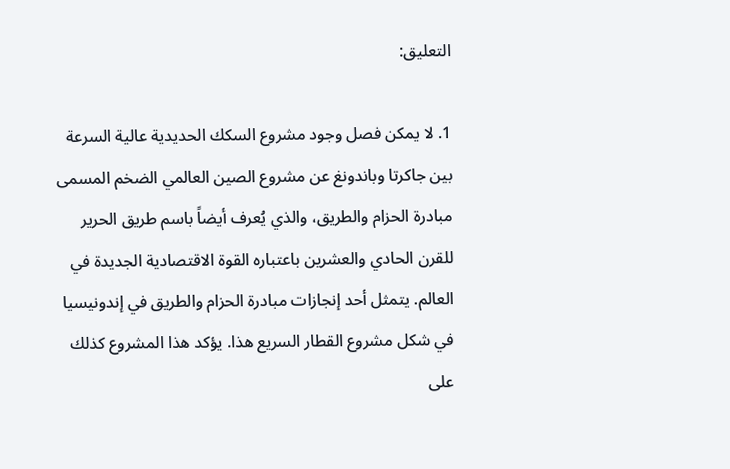التعليق:

1. لا يمكن فصل وجود مشروع السكك الحديدية عالية السرعة بين جاكرتا وباندونغ عن مشروع الصين العالمي الضخم المسمى مبادرة الحزام والطريق، والذي يُعرف أيضاً باسم طريق الحرير للقرن الحادي والعشرين باعتباره القوة الاقتصادية الجديدة في العالم. يتمثل أحد إنجازات مبادرة الحزام والطريق في إندونيسيا في شكل مشروع القطار السريع هذا. يؤكد هذا المشروع كذلك على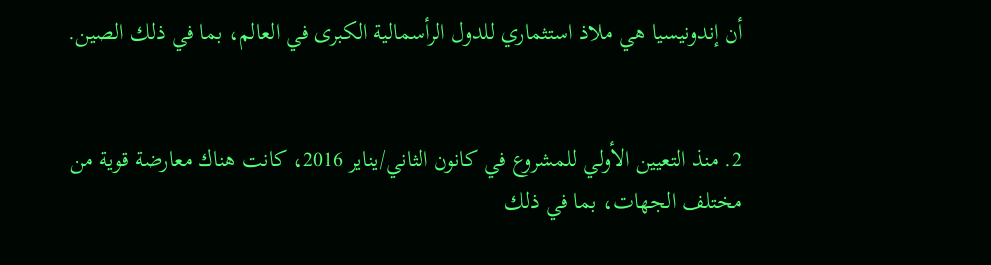أن إندونيسيا هي ملاذ استثماري للدول الرأسمالية الكبرى في العالم، بما في ذلك الصين.


2. منذ التعيين الأولي للمشروع في كانون الثاني/يناير 2016، كانت هناك معارضة قوية من مختلف الجهات، بما في ذلك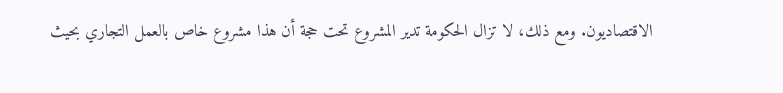الاقتصاديون. ومع ذلك، لا تزال الحكومة تدير المشروع تحت حجة أن هذا مشروع خاص بالعمل التجاري بحيث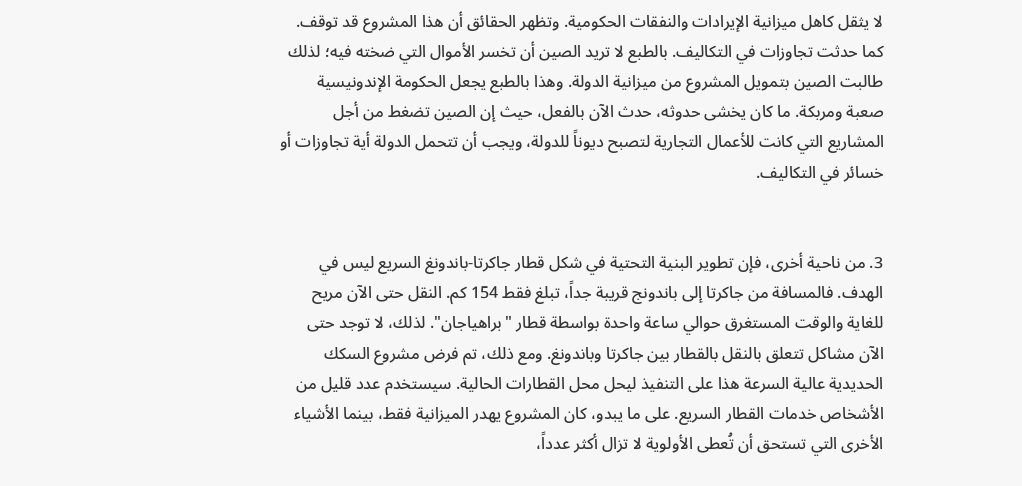لا يثقل كاهل ميزانية الإيرادات والنفقات الحكومية. وتظهر الحقائق أن هذا المشروع قد توقف. كما حدثت تجاوزات في التكاليف. بالطبع لا تريد الصين أن تخسر الأموال التي ضخته فيه؛ لذلك طالبت الصين بتمويل المشروع من ميزانية الدولة. وهذا بالطبع يجعل الحكومة الإندونيسية صعبة ومربكة. ما كان يخشى حدوثه، حدث الآن بالفعل، حيث إن الصين تضغط من أجل المشاريع التي كانت للأعمال التجارية لتصبح ديوناً للدولة، ويجب أن تتحمل الدولة أية تجاوزات أو خسائر في التكاليف.


3. من ناحية أخرى، فإن تطوير البنية التحتية في شكل قطار جاكرتا-باندونغ السريع ليس في الهدف. فالمسافة من جاكرتا إلى باندونج قريبة جداً، تبلغ فقط 154 كم. النقل حتى الآن مريح للغاية والوقت المستغرق حوالي ساعة واحدة بواسطة قطار "براهياجان". لذلك، لا توجد حتى الآن مشاكل تتعلق بالنقل بالقطار بين جاكرتا وباندونغ. ومع ذلك، تم فرض مشروع السكك الحديدية عالية السرعة هذا على التنفيذ ليحل محل القطارات الحالية. سيستخدم عدد قليل من الأشخاص خدمات القطار السريع. على ما يبدو، كان المشروع يهدر الميزانية فقط، بينما الأشياء الأخرى التي تستحق أن تُعطى الأولوية لا تزال أكثر عدداً،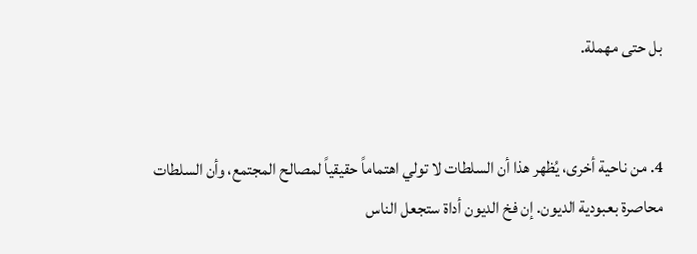بل حتى مهملة.


4. من ناحية أخرى، يُظهر هذا أن السلطات لا تولي اهتماماً حقيقياً لمصالح المجتمع، وأن السلطات محاصرة بعبودية الديون. إن فخ الديون أداة ستجعل الناس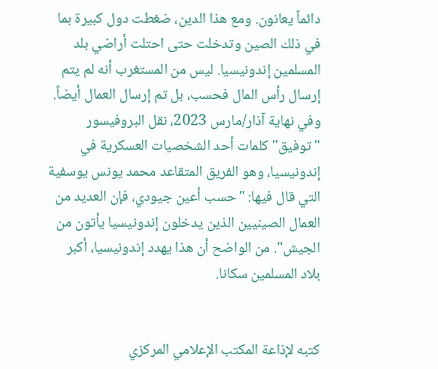دائماً يعانون. ومع هذا الدين، ضغطت دول كبيرة بما في ذلك الصين وتدخلت حتى احتلت أراضي بلد المسلمين إندونيسيا. ليس من المستغرب أنه لم يتم إرسال رأس المال فحسب، بل تم إرسال العمال أيضاً. وفي نهاية آذار/مارس 2023، نقل البروفيسور "توفيق" كلمات أحد الشخصيات العسكرية في إندونيسيا، وهو الفريق المتقاعد محمد يونس يوسفية التي قال فيها: "حسب أعين جيودي، فإن العديد من العمال الصينيين الذين يدخلون إندونيسيا يأتون من الجيش". من الواضح أن هذا يهدد إندونيسيا، أكبر بلاد المسلمين سكانا.


كتبه لإذاعة المكتب الإعلامي المركزي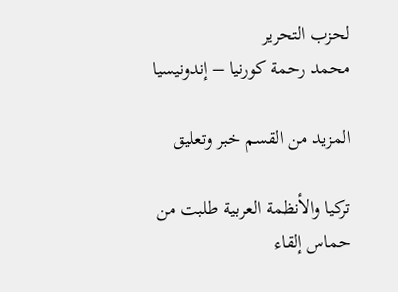لحزب التحرير
محمد رحمة كورنيا – إندونيسيا

المزيد من القسم خبر وتعليق

تركيا والأنظمة العربية طلبت من حماس إلقاء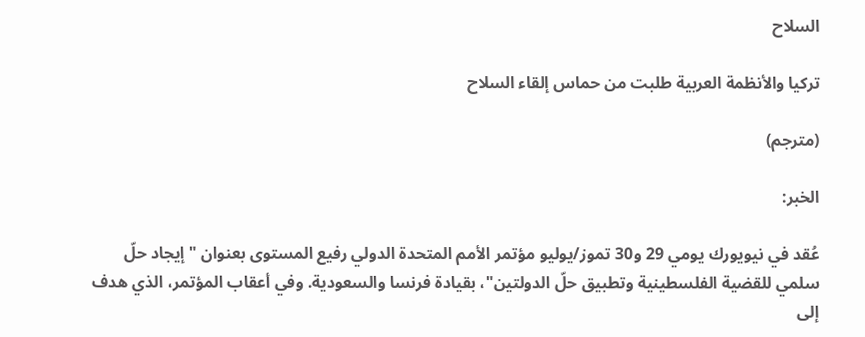السلاح

تركيا والأنظمة العربية طلبت من حماس إلقاء السلاح

(مترجم)

الخبر:

عُقد في نيويورك يومي 29 و30 تموز/يوليو مؤتمر الأمم المتحدة الدولي رفيع المستوى بعنوان "إيجاد حلّ سلمي للقضية الفلسطينية وتطبيق حلّ الدولتين"، بقيادة فرنسا والسعودية. وفي أعقاب المؤتمر، الذي هدف إلى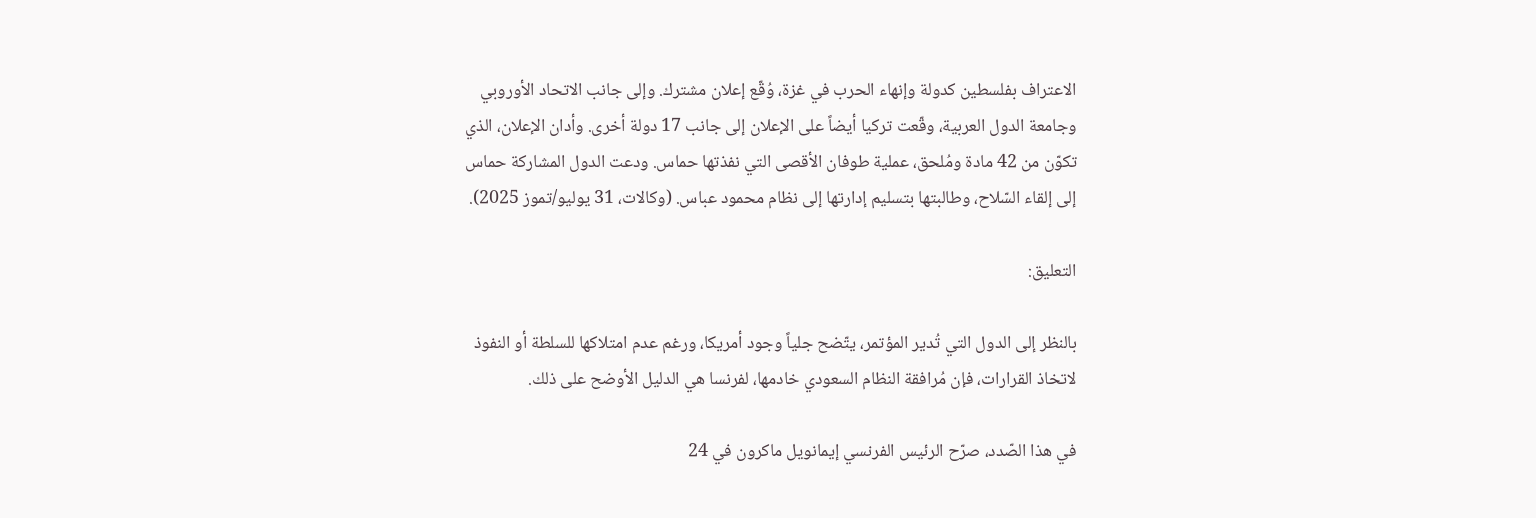الاعتراف بفلسطين كدولة وإنهاء الحرب في غزة، وُقّع إعلان مشترك. وإلى جانب الاتحاد الأوروبي وجامعة الدول العربية، وقّعت تركيا أيضاً على الإعلان إلى جانب 17 دولة أخرى. وأدان الإعلان، الذي تكوّن من 42 مادة ومُلحق، عملية طوفان الأقصى التي نفذتها حماس. ودعت الدول المشاركة حماس إلى إلقاء السّلاح، وطالبتها بتسليم إدارتها إلى نظام محمود عباس. (وكالات، 31 يوليو/تموز 2025).

التعليق:

بالنظر إلى الدول التي تُدير المؤتمر، يتّضح جلياً وجود أمريكا، ورغم عدم امتلاكها للسلطة أو النفوذ لاتخاذ القرارات، فإن مُرافقة النظام السعودي خادمها، لفرنسا هي الدليل الأوضح على ذلك.

في هذا الصّدد، صرّح الرئيس الفرنسي إيمانويل ماكرون في 24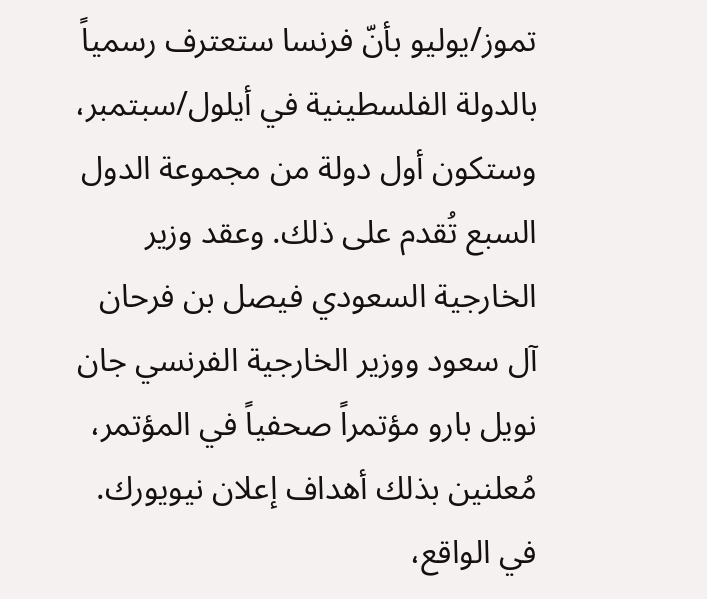تموز/يوليو بأنّ فرنسا ستعترف رسمياً بالدولة الفلسطينية في أيلول/سبتمبر، وستكون أول دولة من مجموعة الدول السبع تُقدم على ذلك. وعقد وزير الخارجية السعودي فيصل بن فرحان آل سعود ووزير الخارجية الفرنسي جان نويل بارو مؤتمراً صحفياً في المؤتمر، مُعلنين بذلك أهداف إعلان نيويورك. في الواقع،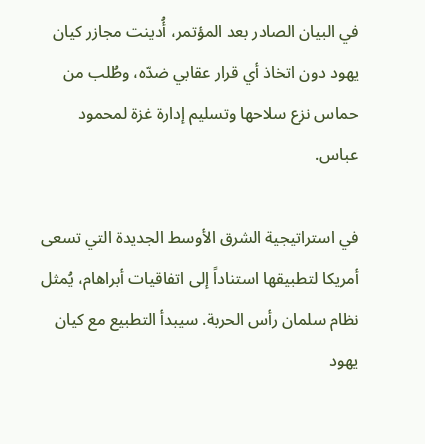في البيان الصادر بعد المؤتمر، أُدينت مجازر كيان يهود دون اتخاذ أي قرار عقابي ضدّه، وطُلب من حماس نزع سلاحها وتسليم إدارة غزة لمحمود عباس.

في استراتيجية الشرق الأوسط الجديدة التي تسعى أمريكا لتطبيقها استناداً إلى اتفاقيات أبراهام، يُمثل نظام سلمان رأس الحربة. سيبدأ التطبيع مع كيان يهود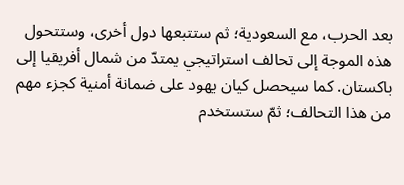بعد الحرب، مع السعودية؛ ثم ستتبعها دول أخرى، وستتحول هذه الموجة إلى تحالف استراتيجي يمتدّ من شمال أفريقيا إلى باكستان. كما سيحصل كيان يهود على ضمانة أمنية كجزء مهم من هذا التحالف؛ ثمّ ستستخدم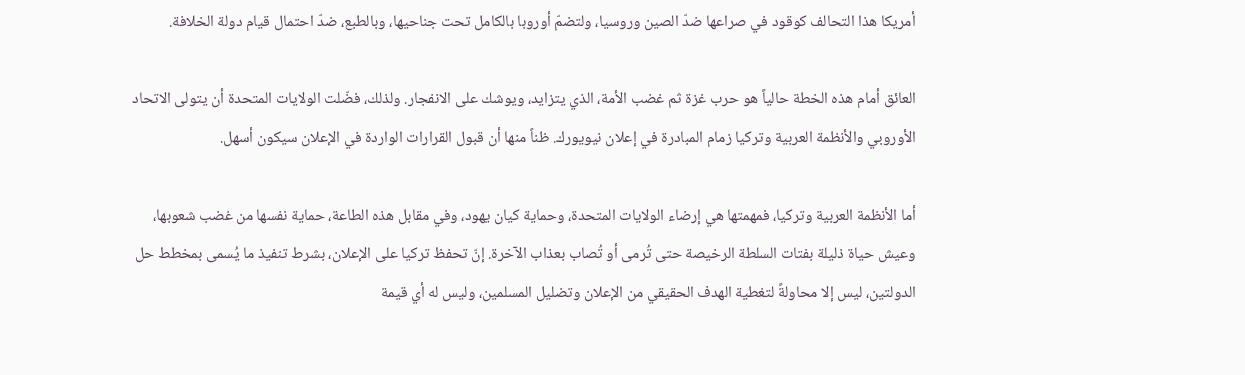أمريكا هذا التحالف كوقود في صراعها ضدّ الصين وروسيا، ولتضمّ أوروبا بالكامل تحت جناحيها، وبالطبع، ضدّ احتمال قيام دولة الخلافة.

العائق أمام هذه الخطة حالياً هو حرب غزة ثم غضب الأمة، الذي يتزايد، ويوشك على الانفجار. ولذلك، فضّلت الولايات المتحدة أن يتولى الاتحاد الأوروبي والأنظمة العربية وتركيا زمام المبادرة في إعلان نيويورك. ظناً منها أن قبول القرارات الواردة في الإعلان سيكون أسهل.

أما الأنظمة العربية وتركيا، فمهمتها هي إرضاء الولايات المتحدة، وحماية كيان يهود، وفي مقابل هذه الطاعة، حماية نفسها من غضب شعوبها، وعيش حياة ذليلة بفتات السلطة الرخيصة حتى تُرمى أو تُصاب بعذاب الآخرة. إنّ تحفظ تركيا على الإعلان، بشرط تنفيذ ما يُسمى بمخطط حل الدولتين، ليس إلا محاولةً لتغطية الهدف الحقيقي من الإعلان وتضليل المسلمين، وليس له أي قيمة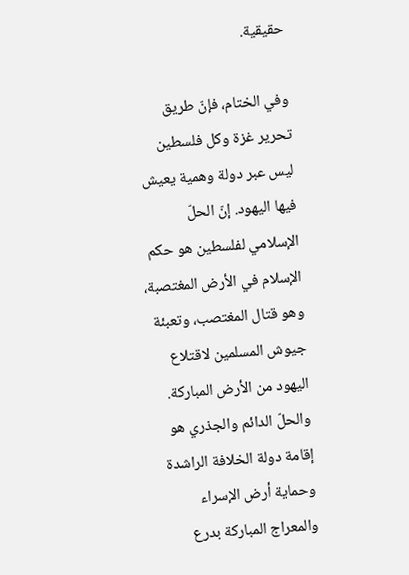حقيقية.

وفي الختام، فإنّ طريق تحرير غزة وكل فلسطين ليس عبر دولة وهمية يعيش فيها اليهود. إنّ الحلّ الإسلامي لفلسطين هو حكم الإسلام في الأرض المغتصبة، وهو قتال المغتصب، وتعبئة جيوش المسلمين لاقتلاع اليهود من الأرض المباركة. والحلّ الدائم والجذري هو إقامة دولة الخلافة الراشدة وحماية أرض الإسراء والمعراج المباركة بدرع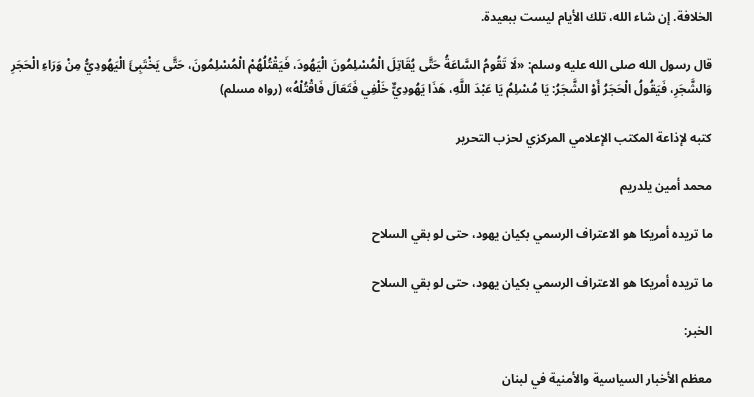الخلافة. إن شاء الله، تلك الأيام ليست ببعيدة.

قال رسول الله صلى الله عليه وسلم: «لَا تَقُومُ السَّاعَةُ حَتَّى يُقَاتِلَ الْمُسْلِمُونَ الْيَهُودَ، فَيَقْتُلُهُمْ الْمُسْلِمُونَ، حَتَّى يَخْتَبِئَ الْيَهُودِيُّ مِنْ وَرَاءِ الْحَجَرِ وَالشَّجَرِ، فَيَقُولُ الْحَجَرُ أَوْ الشَّجَرُ: يَا مُسْلِمُ يَا عَبْدَ اللَّهِ، هَذَا يَهُودِيٌّ خَلْفِي فَتَعَالَ فَاقْتُلْهُ» (رواه مسلم)

كتبه لإذاعة المكتب الإعلامي المركزي لحزب التحرير

محمد أمين يلدريم

ما تريده أمريكا هو الاعتراف الرسمي بكيان يهود، حتى لو بقي السلاح

ما تريده أمريكا هو الاعتراف الرسمي بكيان يهود، حتى لو بقي السلاح

الخبر:

معظم الأخبار السياسية والأمنية في لبنان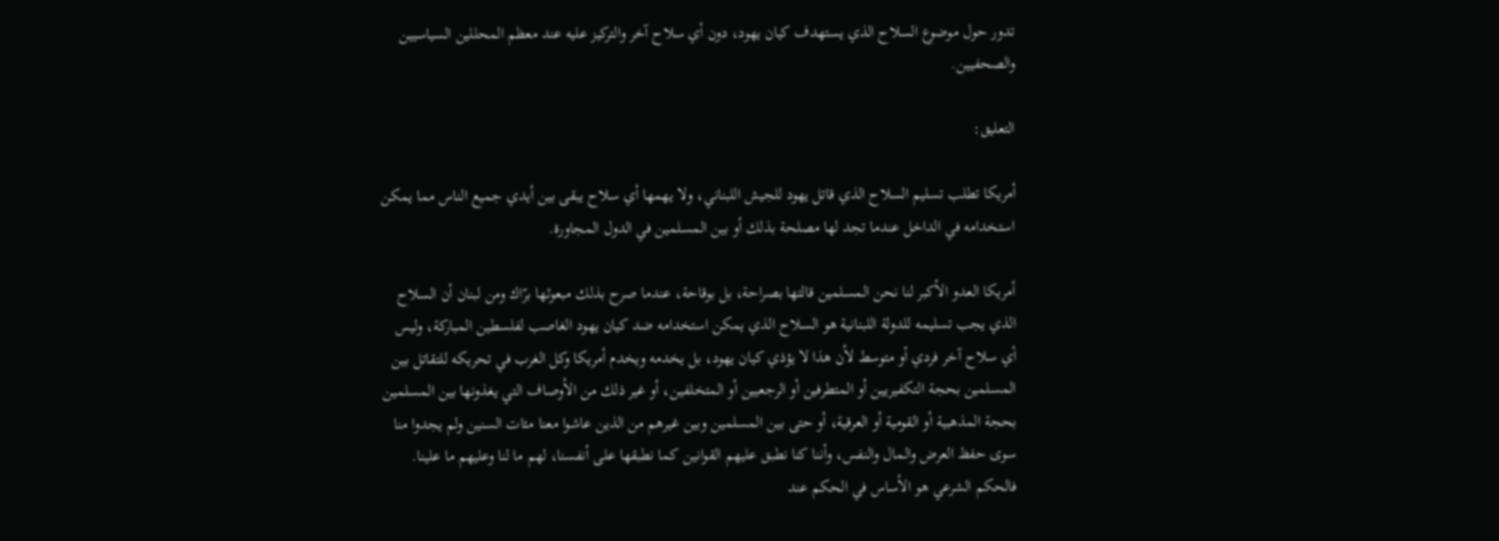تدور حول موضوع السلاح الذي يستهدف كيان يهود، دون أي سلاح آخر والتركيز عليه عند معظم المحللين السياسيين والصحفيين.

التعليق:

أمريكا تطلب تسليم السلاح الذي قاتل يهود للجيش اللبناني، ولا يهمها أي سلاح يبقى بين أيدي جميع الناس مما يمكن استخدامه في الداخل عندما تجد لها مصلحة بذلك أو بين المسلمين في الدول المجاورة.

أمريكا العدو الأكبر لنا نحن المسلمين قالتها بصراحة، بل بوقاحة، عندما صرح بذلك مبعوثها برّاك ومن لبنان أن السلاح الذي يجب تسليمه للدولة اللبنانية هو السلاح الذي يمكن استخدامه ضد كيان يهود الغاصب لفلسطين المباركة، وليس أي سلاح آخر فردي أو متوسط لأن هذا لا يؤذي كيان يهود، بل يخدمه ويخدم أمريكا وكل الغرب في تحريكه للتقاتل بين المسلمين بحجة التكفيريين أو المتطرفين أو الرجعيين أو المتخلفين، أو غير ذلك من الأوصاف التي يغذونها بين المسلمين بحجة المذهبية أو القومية أو العرقية، أو حتى بين المسلمين وبين غيرهم من الذين عاشوا معنا مئات السنين ولم يجدوا منا سوى حفظ العرض والمال والنفس، وأننا كنا نطبق عليهم القوانين كما نطبقها على أنفسنا، لهم ما لنا وعليهم ما علينا. فالحكم الشرعي هو الأساس في الحكم عند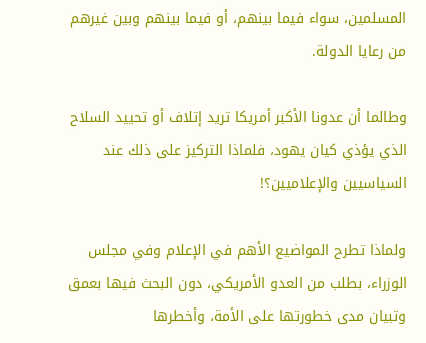المسلمين، سواء فيما بينهم، أو فيما بينهم وبين غيرهم من رعايا الدولة.

وطالما أن عدونا الأكبر أمريكا تريد إتلاف أو تحييد السلاح الذي يؤذي كيان يهود، فلماذا التركيز على ذلك عند السياسيين والإعلاميين؟!

ولماذا تطرح المواضيع الأهم في الإعلام وفي مجلس الوزراء، بطلب من العدو الأمريكي، دون البحث فيها بعمق وتبيان مدى خطورتها على الأمة، وأخطرها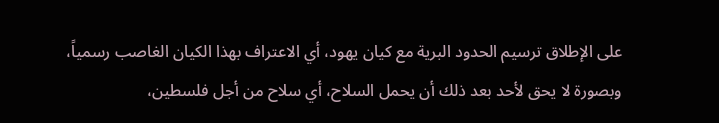على الإطلاق ترسيم الحدود البرية مع كيان يهود، أي الاعتراف بهذا الكيان الغاصب رسمياً، وبصورة لا يحق لأحد بعد ذلك أن يحمل السلاح، أي سلاح من أجل فلسطين،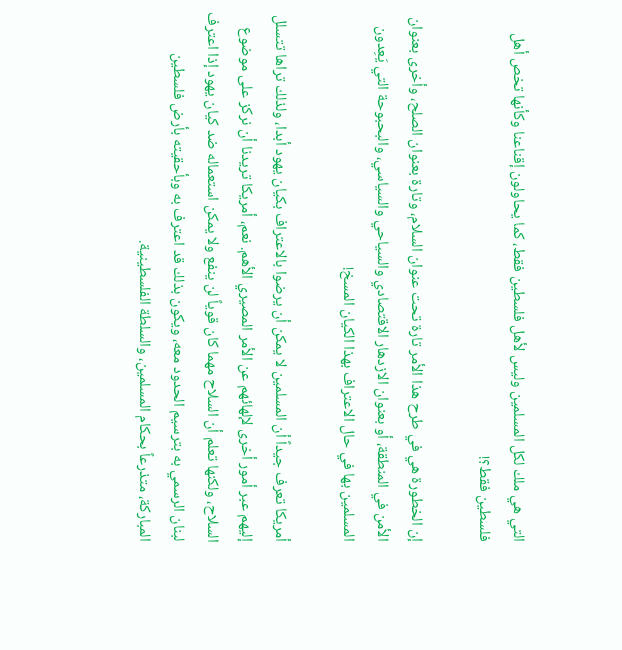التي هي ملك لكل المسلمين وليس لأهل فلسطين فقط، كما يحاولون إقناعنا وكأنها تخص أهل فلسطين فقط؟!

إن الخطورة هي في طرح هذا الأمر تارة تحت عنوان السلام، وتارة بعنوان الصلح، وأخرى بعنوان الأمن في المنطقة، أو بعنوان الازدهار الاقتصادي والسياحي والسياسي، والبحبوحة التي يَعِدون المسلمين بها في حال الاعتراف بهذا الكيان المسخ!

أمريكا تعرف جيداً أن المسلمين لا يمكن أن يرضوا بالاعتراف بكيان يهود أبدا، ولذلك تراها تتسلل إليهم عبر أمور أخرى لإلهائهم عن الأمر المصيري الأهم. نعم، أمريكا تريدنا أن نركز على موضوع السلاح، ولكنها تعلم أن السلاح مهما كان قوياً لن ينفع ولا يمكن استعماله ضد كيان يهود إذا اعترف لبنان الرسمي به بترسيم الحدود معه، ويكون بذلك قد اعترف به وبأحقيته بأرض فلسطين المباركة، متذرعاً بحكام المسلمين، والسلطة الفلسطينية.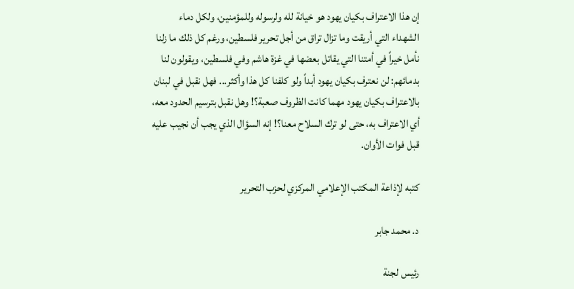إن هذا الاعتراف بكيان يهود هو خيانة لله ولرسوله وللمؤمنين، ولكل دماء الشهداء التي أريقت وما تزال تراق من أجل تحرير فلسطين، ورغم كل ذلك ما زلنا نأمل خيراً في أمتنا التي يقاتل بعضها في غزة هاشم وفي فلسطين، ويقولون لنا بدمائهم: لن نعترف بكيان يهود أبداً ولو كلفنا كل هذا وأكثر... فهل نقبل في لبنان بالاعتراف بكيان يهود مهما كانت الظروف صعبة؟! وهل نقبل بترسيم الحدود معه، أي الاعتراف به، حتى لو ترك السلاح معنا؟! إنه السؤال الذي يجب أن نجيب عليه قبل فوات الأوان.

كتبه لإذاعة المكتب الإعلامي المركزي لحزب التحرير

د. محمد جابر

رئيس لجنة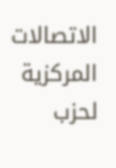الاتصالات المركزية لحزب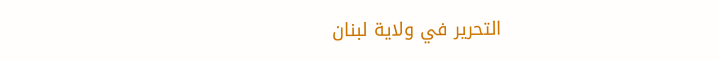التحرير في ولاية لبنان